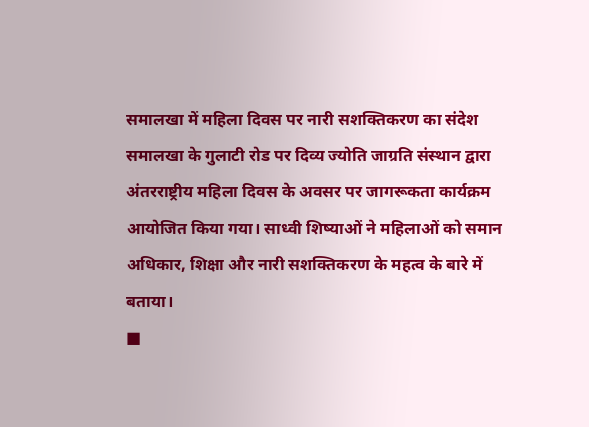समालखा में महिला दिवस पर नारी सशक्तिकरण का संदेश
समालखा के गुलाटी रोड पर दिव्य ज्योति जाग्रति संस्थान द्वारा अंतरराष्ट्रीय महिला दिवस के अवसर पर जागरूकता कार्यक्रम आयोजित किया गया। साध्वी शिष्याओं ने महिलाओं को समान अधिकार, शिक्षा और नारी सशक्तिकरण के महत्व के बारे में बताया।
■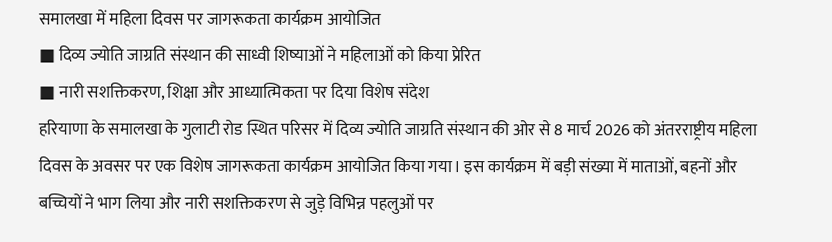समालखा में महिला दिवस पर जागरूकता कार्यक्रम आयोजित
■ दिव्य ज्योति जाग्रति संस्थान की साध्वी शिष्याओं ने महिलाओं को किया प्रेरित
■ नारी सशक्तिकरण, शिक्षा और आध्यात्मिकता पर दिया विशेष संदेश
हरियाणा के समालखा के गुलाटी रोड स्थित परिसर में दिव्य ज्योति जाग्रति संस्थान की ओर से 8 मार्च 2026 को अंतरराष्ट्रीय महिला दिवस के अवसर पर एक विशेष जागरूकता कार्यक्रम आयोजित किया गया। इस कार्यक्रम में बड़ी संख्या में माताओं, बहनों और बच्चियों ने भाग लिया और नारी सशक्तिकरण से जुड़े विभिन्न पहलुओं पर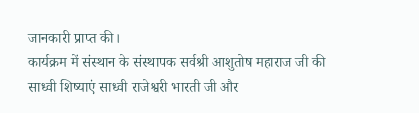जानकारी प्राप्त की।
कार्यक्रम में संस्थान के संस्थापक सर्वश्री आशुतोष महाराज जी की साध्वी शिष्याएं साध्वी राजेश्वरी भारती जी और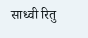साध्वी रितु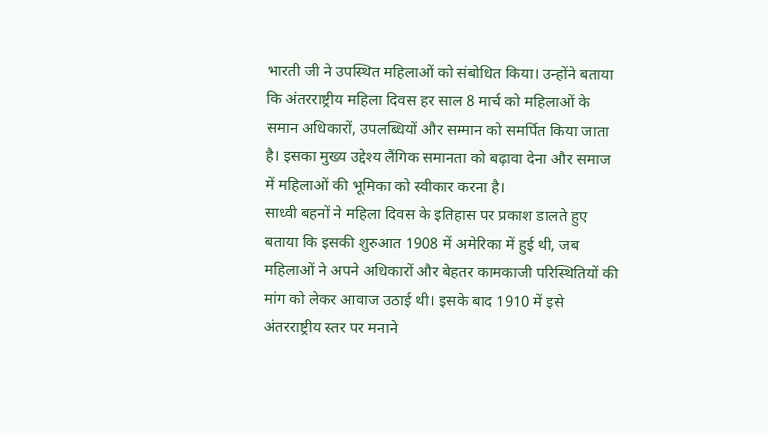भारती जी ने उपस्थित महिलाओं को संबोधित किया। उन्होंने बताया कि अंतरराष्ट्रीय महिला दिवस हर साल 8 मार्च को महिलाओं के समान अधिकारों, उपलब्धियों और सम्मान को समर्पित किया जाता है। इसका मुख्य उद्देश्य लैंगिक समानता को बढ़ावा देना और समाज में महिलाओं की भूमिका को स्वीकार करना है।
साध्वी बहनों ने महिला दिवस के इतिहास पर प्रकाश डालते हुए बताया कि इसकी शुरुआत 1908 में अमेरिका में हुई थी, जब महिलाओं ने अपने अधिकारों और बेहतर कामकाजी परिस्थितियों की मांग को लेकर आवाज उठाई थी। इसके बाद 1910 में इसे अंतरराष्ट्रीय स्तर पर मनाने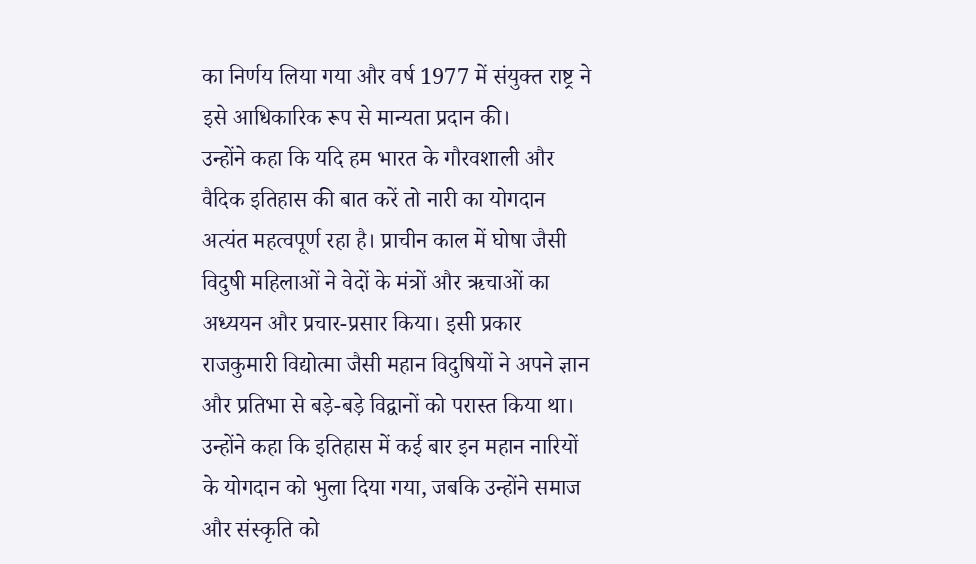का निर्णय लिया गया और वर्ष 1977 में संयुक्त राष्ट्र ने इसे आधिकारिक रूप से मान्यता प्रदान की।
उन्होंने कहा कि यदि हम भारत के गौरवशाली और वैदिक इतिहास की बात करें तो नारी का योगदान अत्यंत महत्वपूर्ण रहा है। प्राचीन काल में घोषा जैसी विदुषी महिलाओं ने वेदों के मंत्रों और ऋचाओं का अध्ययन और प्रचार-प्रसार किया। इसी प्रकार राजकुमारी विद्योत्मा जैसी महान विदुषियों ने अपने ज्ञान और प्रतिभा से बड़े-बड़े विद्वानों को परास्त किया था। उन्होंने कहा कि इतिहास में कई बार इन महान नारियों के योगदान को भुला दिया गया, जबकि उन्होंने समाज और संस्कृति को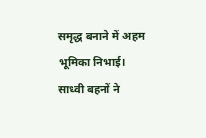समृद्ध बनाने में अहम भूमिका निभाई।
साध्वी बहनों ने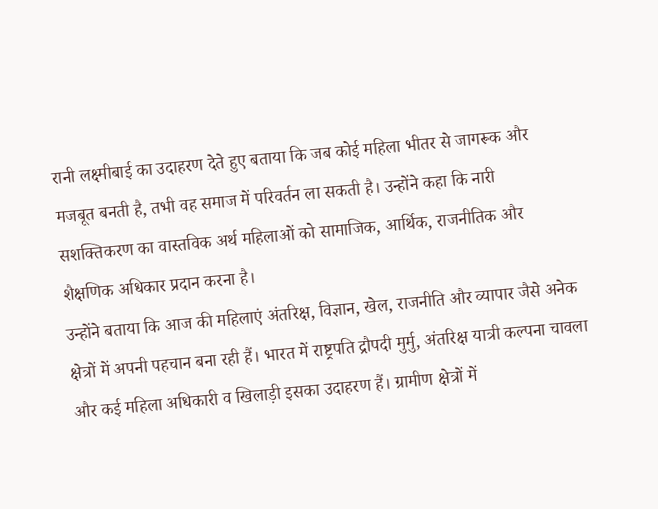रानी लक्ष्मीबाई का उदाहरण देते हुए बताया कि जब कोई महिला भीतर से जागरूक और मजबूत बनती है, तभी वह समाज में परिवर्तन ला सकती है। उन्होंने कहा कि नारी सशक्तिकरण का वास्तविक अर्थ महिलाओं को सामाजिक, आर्थिक, राजनीतिक और शैक्षणिक अधिकार प्रदान करना है।
उन्होंने बताया कि आज की महिलाएं अंतरिक्ष, विज्ञान, खेल, राजनीति और व्यापार जैसे अनेक क्षेत्रों में अपनी पहचान बना रही हैं। भारत में राष्ट्रपति द्रौपदी मुर्मु, अंतरिक्ष यात्री कल्पना चावला और कई महिला अधिकारी व खिलाड़ी इसका उदाहरण हैं। ग्रामीण क्षेत्रों में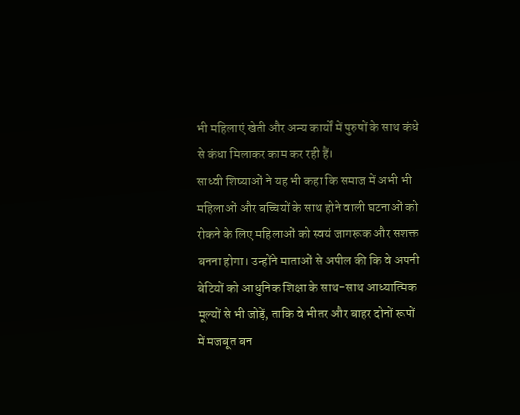भी महिलाएं खेती और अन्य कार्यों में पुरुषों के साथ कंधे से कंधा मिलाकर काम कर रही हैं।
साध्वी शिष्याओं ने यह भी कहा कि समाज में अभी भी महिलाओं और बच्चियों के साथ होने वाली घटनाओं को रोकने के लिए महिलाओं को स्वयं जागरूक और सशक्त बनना होगा। उन्होंने माताओं से अपील की कि वे अपनी बेटियों को आधुनिक शिक्षा के साथ-साथ आध्यात्मिक मूल्यों से भी जोड़ें, ताकि वे भीतर और बाहर दोनों रूपों में मजबूत बन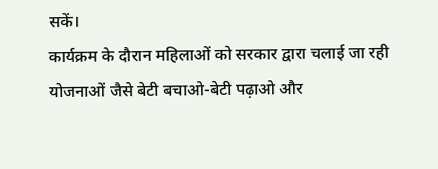सकें।
कार्यक्रम के दौरान महिलाओं को सरकार द्वारा चलाई जा रही योजनाओं जैसे बेटी बचाओ-बेटी पढ़ाओ और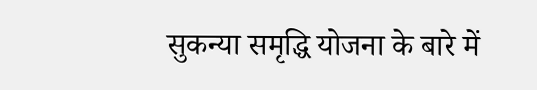सुकन्या समृद्धि योजना के बारे में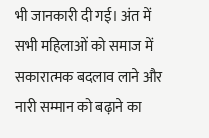भी जानकारी दी गई। अंत में सभी महिलाओं को समाज में सकारात्मक बदलाव लाने और नारी सम्मान को बढ़ाने का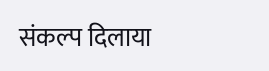संकल्प दिलाया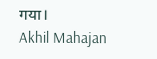गया।
Akhil Mahajan